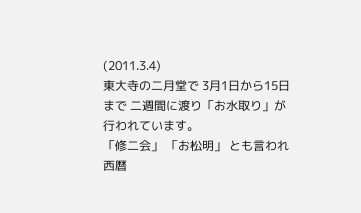(2011.3.4)
東大寺の二月堂で 3月1日から15日まで 二週間に渡り「お水取り」が行われています。
「修二会」 「お松明」 とも言われ 西暦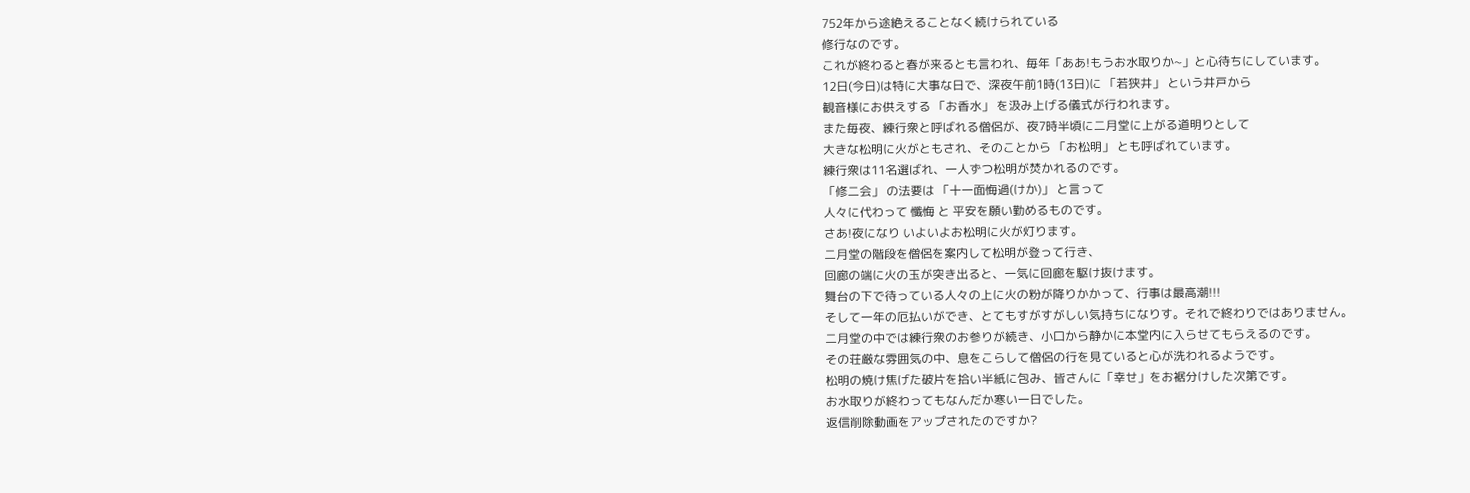752年から途絶えることなく続けられている
修行なのです。
これが終わると春が来るとも言われ、毎年「ああ!もうお水取りか~」と心待ちにしています。
12日(今日)は特に大事な日で、深夜午前1時(13日)に 「若狭井」 という井戸から
観音様にお供えする 「お香水」 を汲み上げる儀式が行われます。
また毎夜、練行衆と呼ばれる僧侶が、夜7時半頃に二月堂に上がる道明りとして
大きな松明に火がともされ、そのことから 「お松明」 とも呼ばれています。
練行衆は11名選ばれ、一人ずつ松明が焚かれるのです。
「修二会」 の法要は 「十一面悔過(けか)」 と言って
人々に代わって 懺悔 と 平安を願い勤めるものです。
さあ!夜になり いよいよお松明に火が灯ります。
二月堂の階段を僧侶を案内して松明が登って行き、
回廊の端に火の玉が突き出ると、一気に回廊を駆け抜けます。
舞台の下で待っている人々の上に火の粉が降りかかって、行事は最高潮!!!
そして一年の厄払いができ、とてもすがすがしい気持ちになりす。それで終わりではありません。
二月堂の中では練行衆のお参りが続き、小口から静かに本堂内に入らせてもらえるのです。
その荘厳な雰囲気の中、息をこらして僧侶の行を見ていると心が洗われるようです。
松明の焼け焦げた破片を拾い半紙に包み、皆さんに「幸せ」をお裾分けした次第です。
お水取りが終わってもなんだか寒い一日でした。
返信削除動画をアップされたのですか?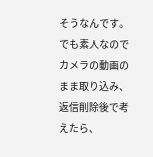そうなんです。でも素人なのでカメラの動画のまま取り込み、
返信削除後で考えたら、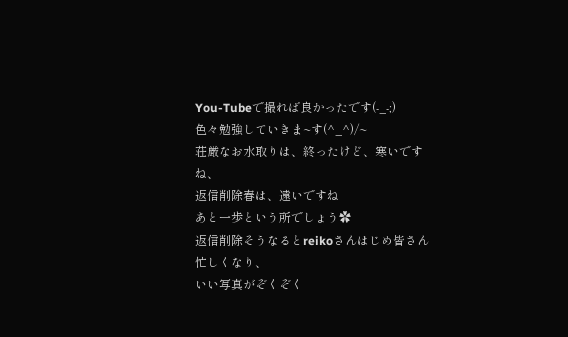You-Tubeで撮れば良かったです(-_-;)
色々勉強していきま~す(^_^)/~
荘厳なお水取りは、終ったけど、寒いですね、
返信削除春は、遠いですね
あと一歩という所でしょう✿
返信削除そうなるとreikoさんはじめ皆さん忙しくなり、
いい写真がぞくぞく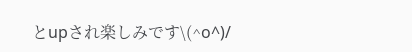とupされ楽しみです\(^o^)/